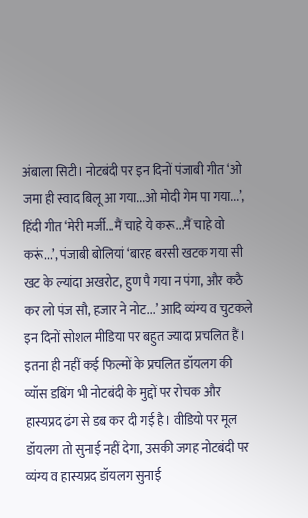अंबाला सिटी। नोटबंदी पर इन दिनों पंजाबी गीत ‘ओ जमा ही स्वाद बिलू आ गया...ओ मोदी गेम पा गया...’, हिंदी गीत ‘मेरी मर्जी...मैं चाहे ये करू...मैं चाहे वो करूं...’, पंजाबी बोलियां ‘बारह बरसी खटक गया सी खट के ल्यांदा अखरोट, हुण पै गया न पंगा, और कठै कर लो पंज सौ, हजार ने नोट...’ आदि व्यंग्य व चुटकले इन दिनों सोशल मीडिया पर बहुत ज्यादा प्रचलित हैं।
इतना ही नहीं कई फिल्मों के प्रचलित डॉयलग की व्यॉस डबिंग भी नोटबंदी के मुद्दों पर रोचक और हास्यप्रद ढंग से डब कर दी गई है। वीडियो पर मूल डॉयलग तो सुनाई नहीं देगा, उसकी जगह नोटबंदी पर व्यंग्य व हास्यप्रद डॉयलग सुनाई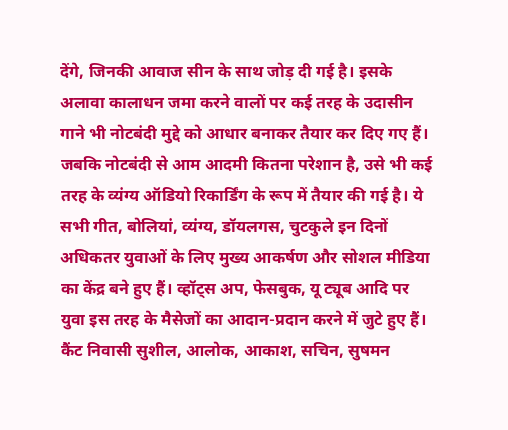देंगे, जिनकी आवाज सीन के साथ जोड़ दी गई है। इसके अलावा कालाधन जमा करने वालों पर कई तरह के उदासीन गाने भी नोटबंदी मुद्दे को आधार बनाकर तैयार कर दिए गए हैं।
जबकि नोटबंदी से आम आदमी कितना परेशान है, उसे भी कई तरह के व्यंग्य ऑडियो रिकार्डिंग के रूप में तैयार की गई है। ये सभी गीत, बोलियां, व्यंग्य, डॉयलगस, चुटकुले इन दिनों अधिकतर युवाओं के लिए मुख्य आकर्षण और सोशल मीडिया का केंद्र बने हुए हैं। व्हॉट्स अप, फेसबुक, यू ट्यूब आदि पर युवा इस तरह के मैसेजों का आदान-प्रदान करने में जुटे हुए हैं।
कैंट निवासी सुशील, आलोक, आकाश, सचिन, सुषमन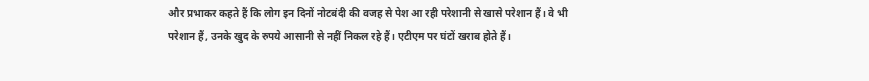और प्रभाकर कहते हैं कि लोग इन दिनों नोटबंदी की वजह से पेश आ रही परेशानी से खासे परेशान हैं। वे भी परेशान हैं, उनके खुद के रुपये आसानी से नहीं निकल रहे हैं। एटीएम पर घंटों खराब होते हैं।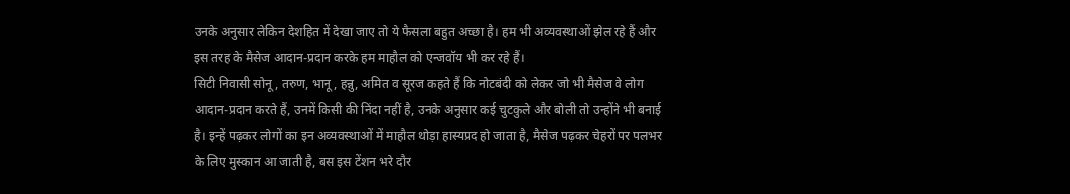उनके अनुसार लेकिन देशहित में देखा जाए तो ये फैसला बहुत अच्छा है। हम भी अव्यवस्थाओं झेल रहे हैं और इस तरह के मैसेज आदान-प्रदान करके हम माहौल को एन्जवॉय भी कर रहे हैं।
सिटी निवासी सोनू, तरुण, भानू, हन्नु, अमित व सूरज कहते हैं कि नोटबंदी को लेकर जो भी मैसेज वे लोग आदान-प्रदान करते हैं, उनमें किसी की निंदा नहीं है, उनके अनुसार कई चुटकुले और बोली तो उन्होंने भी बनाई है। इन्हें पढ़कर लोगों का इन अव्यवस्थाओं में माहौल थोड़ा हास्यप्रद हो जाता है, मैसेज पढ़कर चेहरों पर पलभर के लिए मुस्कान आ जाती है, बस इस टेंशन भरे दौर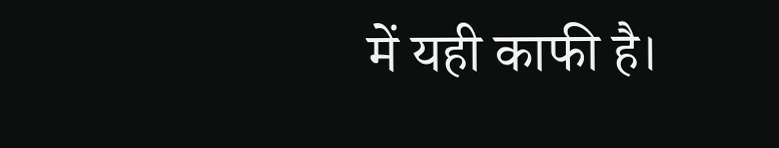में यही काफी है।